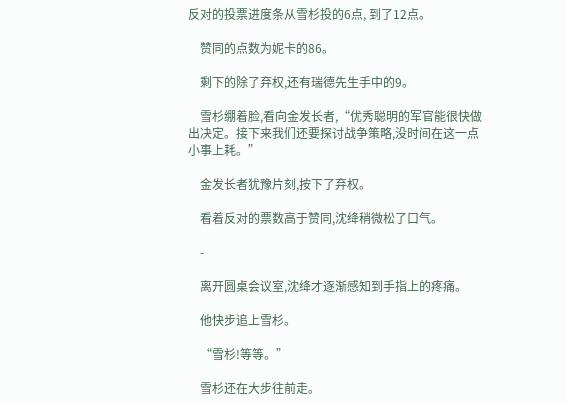反对的投票进度条从雪杉投的6点, 到了12点。

    赞同的点数为妮卡的86。

    剩下的除了弃权,还有瑞德先生手中的9。

    雪杉绷着脸,看向金发长者,“优秀聪明的军官能很快做出决定。接下来我们还要探讨战争策略,没时间在这一点小事上耗。”

    金发长者犹豫片刻,按下了弃权。

    看着反对的票数高于赞同,沈绛稍微松了口气。

    -

    离开圆桌会议室,沈绛才逐渐感知到手指上的疼痛。

    他快步追上雪杉。

    “雪杉!等等。”

    雪杉还在大步往前走。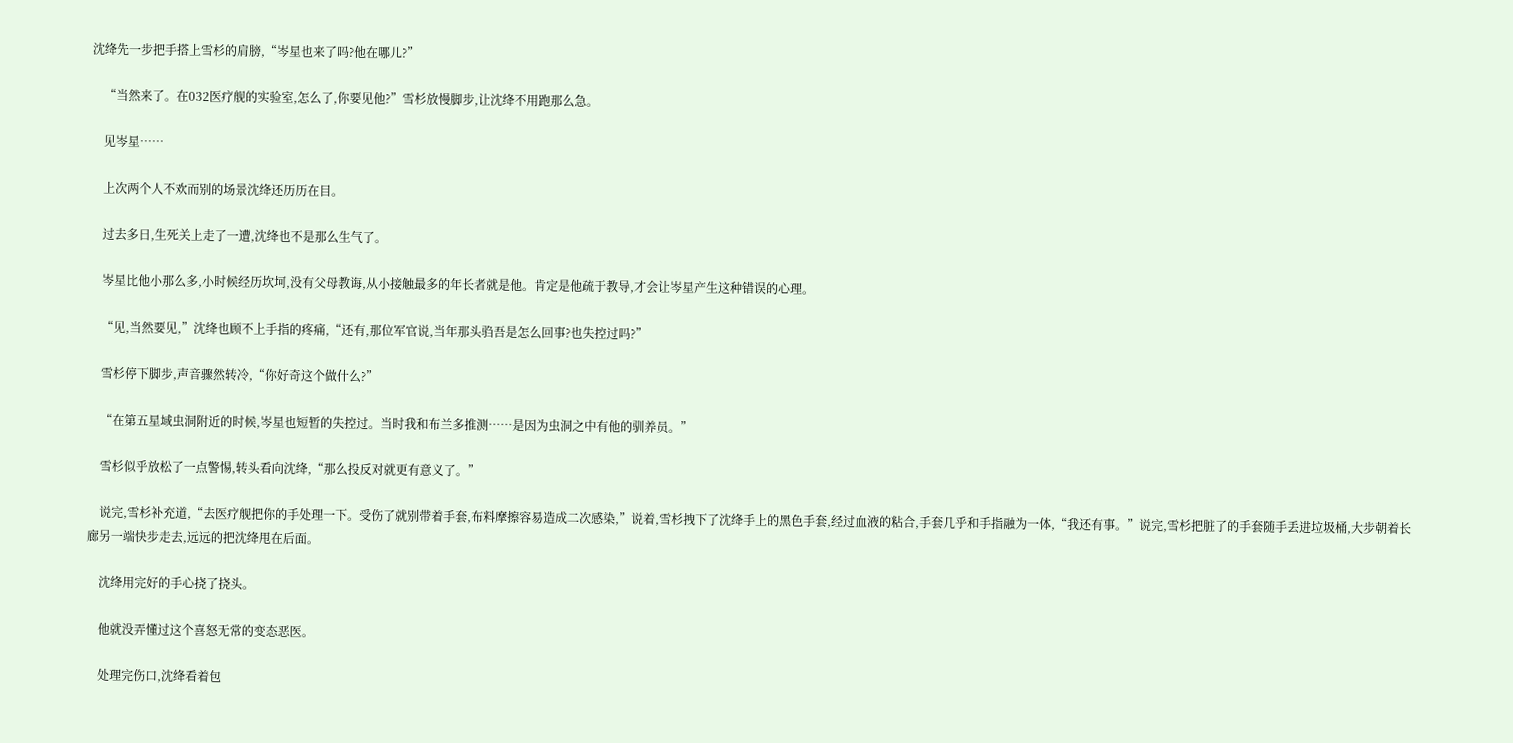沈绛先一步把手搭上雪杉的肩膀,“岑星也来了吗?他在哪儿?”

    “当然来了。在032医疗舰的实验室,怎么了,你要见他?”雪杉放慢脚步,让沈绛不用跑那么急。

    见岑星……

    上次两个人不欢而别的场景沈绛还历历在目。

    过去多日,生死关上走了一遭,沈绛也不是那么生气了。

    岑星比他小那么多,小时候经历坎坷,没有父母教诲,从小接触最多的年长者就是他。肯定是他疏于教导,才会让岑星产生这种错误的心理。

    “见,当然要见,”沈绛也顾不上手指的疼痛,“还有,那位军官说,当年那头驺吾是怎么回事?也失控过吗?”

    雪杉停下脚步,声音骤然转冷,“你好奇这个做什么?”

    “在第五星域虫洞附近的时候,岑星也短暂的失控过。当时我和布兰多推测……是因为虫洞之中有他的驯养员。”

    雪杉似乎放松了一点警惕,转头看向沈绛,“那么投反对就更有意义了。”

    说完,雪杉补充道,“去医疗舰把你的手处理一下。受伤了就别带着手套,布料摩擦容易造成二次感染,”说着,雪杉拽下了沈绛手上的黑色手套,经过血液的粘合,手套几乎和手指融为一体,“我还有事。”说完,雪杉把脏了的手套随手丢进垃圾桶,大步朝着长廊另一端快步走去,远远的把沈绛甩在后面。

    沈绛用完好的手心挠了挠头。

    他就没弄懂过这个喜怒无常的变态恶医。

    处理完伤口,沈绛看着包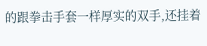的跟拳击手套一样厚实的双手,还挂着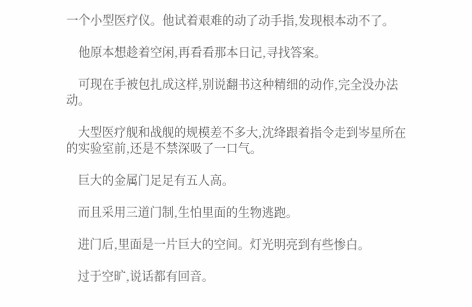一个小型医疗仪。他试着艰难的动了动手指,发现根本动不了。

    他原本想趁着空闲,再看看那本日记,寻找答案。

    可现在手被包扎成这样,别说翻书这种精细的动作,完全没办法动。

    大型医疗舰和战舰的规模差不多大,沈绛跟着指令走到岑星所在的实验室前,还是不禁深吸了一口气。

    巨大的金属门足足有五人高。

    而且采用三道门制,生怕里面的生物逃跑。

    进门后,里面是一片巨大的空间。灯光明亮到有些惨白。

    过于空旷,说话都有回音。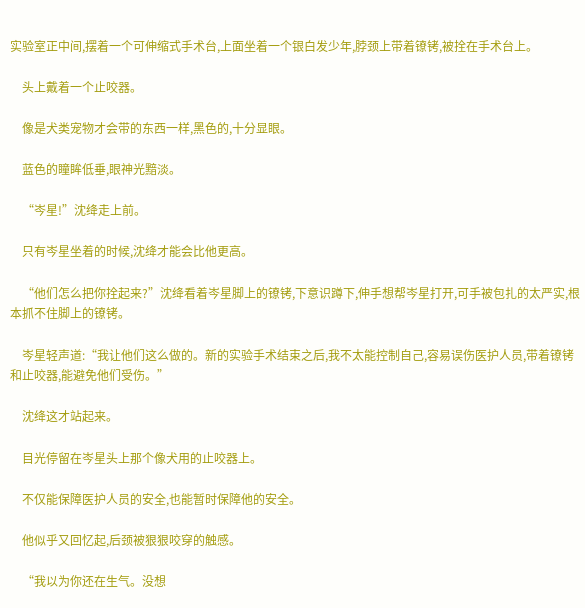实验室正中间,摆着一个可伸缩式手术台,上面坐着一个银白发少年,脖颈上带着镣铐,被拴在手术台上。

    头上戴着一个止咬器。

    像是犬类宠物才会带的东西一样,黑色的,十分显眼。

    蓝色的瞳眸低垂,眼神光黯淡。

    “岑星!”沈绛走上前。

    只有岑星坐着的时候,沈绛才能会比他更高。

    “他们怎么把你拴起来?”沈绛看着岑星脚上的镣铐,下意识蹲下,伸手想帮岑星打开,可手被包扎的太严实,根本抓不住脚上的镣铐。

    岑星轻声道:“我让他们这么做的。新的实验手术结束之后,我不太能控制自己,容易误伤医护人员,带着镣铐和止咬器,能避免他们受伤。”

    沈绛这才站起来。

    目光停留在岑星头上那个像犬用的止咬器上。

    不仅能保障医护人员的安全,也能暂时保障他的安全。

    他似乎又回忆起,后颈被狠狠咬穿的触感。

    “我以为你还在生气。没想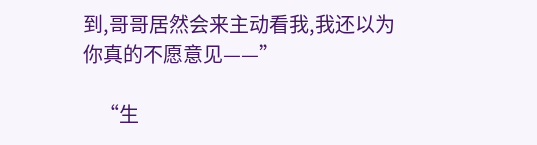到,哥哥居然会来主动看我,我还以为你真的不愿意见——”

    “生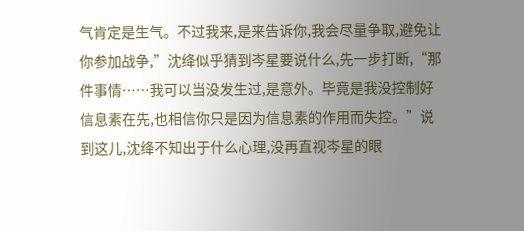气肯定是生气。不过我来,是来告诉你,我会尽量争取,避免让你参加战争,”沈绛似乎猜到岑星要说什么,先一步打断,“那件事情……我可以当没发生过,是意外。毕竟是我没控制好信息素在先,也相信你只是因为信息素的作用而失控。”说到这儿,沈绛不知出于什么心理,没再直视岑星的眼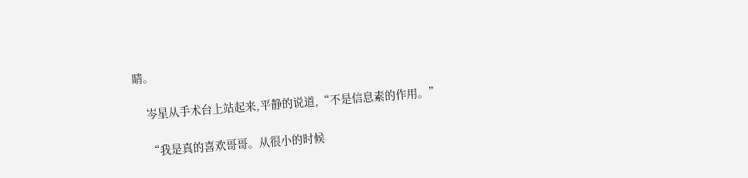睛。

    岑星从手术台上站起来,平静的说道,“不是信息素的作用。”

    “我是真的喜欢哥哥。从很小的时候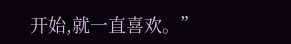开始,就一直喜欢。”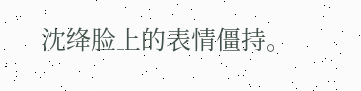沈绛脸上的表情僵持。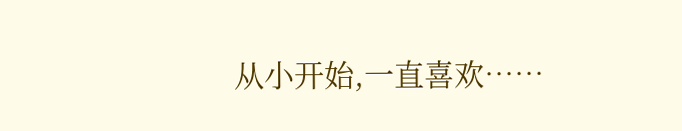从小开始,一直喜欢……